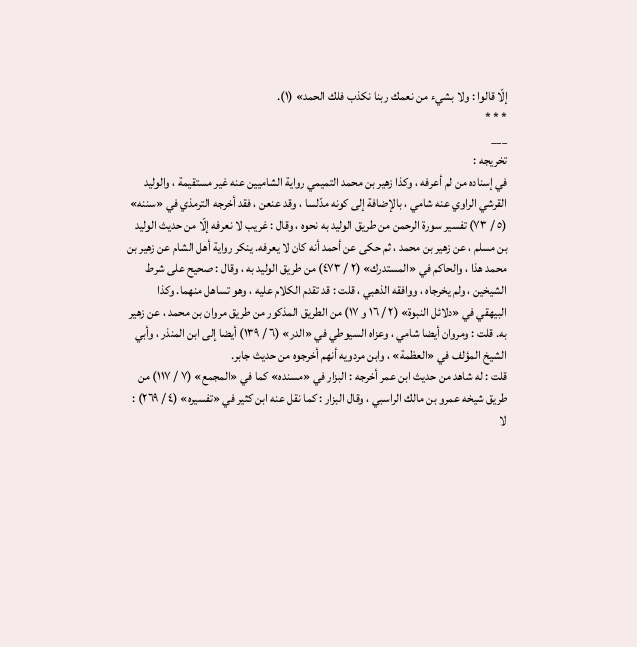إلّا قالوا : ولا بشيء من نعمك ربنا نكذب فلك الحمد» (١).
* * *
___
تخريجه :
في إسناده من لم أعرفه ، وكذا زهير بن محمد التميمي رواية الشاميين عنه غير مستقيمة ، والوليد القرشي الراوي عنه شامي ، بالإضافة إلى كونه مدّلسا ، وقد عنعن ، فقد أخرجه الترمذي في «سننه» (٥ / ٧٣) تفسير سورة الرحمن من طريق الوليد به نحوه ، وقال : غريب لا نعرفه إلّا من حديث الوليد بن مسلم ، عن زهير بن محمد ، ثم حكى عن أحمد أنه كان لا يعرفه. ينكر رواية أهل الشام عن زهير بن محمد هذا ، والحاكم في «المستدرك» (٢ / ٤٧٣) من طريق الوليد به ، وقال : صحيح على شرط الشيخين ، ولم يخرجاه ، ووافقه الذهبي ، قلت : قد تقدم الكلام عليه ، وهو تساهل منهما. وكذا البيهقي في «دلائل النبوة» (٢ / ١٦ و ١٧) من الطريق المذكور من طريق مروان بن محمد ، عن زهير به. قلت : ومروان أيضا شامي ، وعزاه السيوطي في «الدر» (٦ / ١٣٩) أيضا إلى ابن المنذر ، وأبي الشيخ المؤلف في «العظمة» ، وابن مردويه أنهم أخرجوه من حديث جابر.
قلت : له شاهد من حديث ابن عمر أخرجه : البزار في «مسنده» كما في «المجمع» (٧ / ١١٧) من طريق شيخه عمرو بن مالك الراسبي ، وقال البزار : كما نقل عنه ابن كثير في «تفسيره» (٤ / ٢٦٩) : لا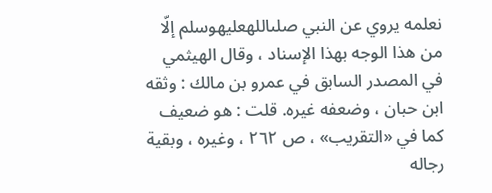نعلمه يروي عن النبي صلىاللهعليهوسلم إلّا من هذا الوجه بهذا الإسناد ، وقال الهيثمي في المصدر السابق في عمرو بن مالك : وثقه ابن حبان ، وضعفه غيره. قلت : هو ضعيف كما في «التقريب» ، ص ٢٦٢ ، وغيره ، وبقية رجاله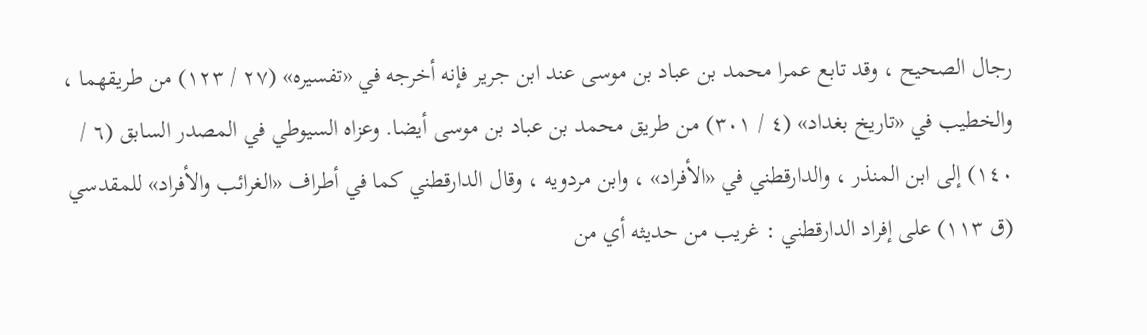رجال الصحيح ، وقد تابع عمرا محمد بن عباد بن موسى عند ابن جرير فإنه أخرجه في «تفسيره» (٢٧ / ١٢٣) من طريقهما ، والخطيب في «تاريخ بغداد» (٤ / ٣٠١) من طريق محمد بن عباد بن موسى أيضا. وعزاه السيوطي في المصدر السابق (٦ / ١٤٠) إلى ابن المنذر ، والدارقطني في «الأفراد» ، وابن مردويه ، وقال الدارقطني كما في أطراف «الغرائب والأفراد» للمقدسي (ق ١١٣) على إفراد الدارقطني : غريب من حديثه أي من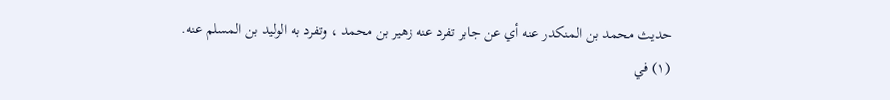حديث محمد بن المنكدر عنه أي عن جابر تفرد عنه زهير بن محمد ، وتفرد به الوليد بن المسلم عنه.
(١) في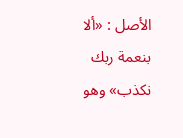الأصل : «ألا بنعمة ربك نكذب» وهو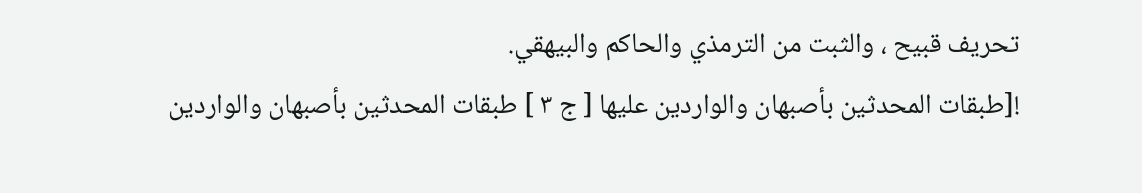تحريف قبيح ، والثبت من الترمذي والحاكم والبيهقي.
![طبقات المحدثين بأصبهان والواردين عليها [ ج ٣ ] طبقات المحدثين بأصبهان والواردين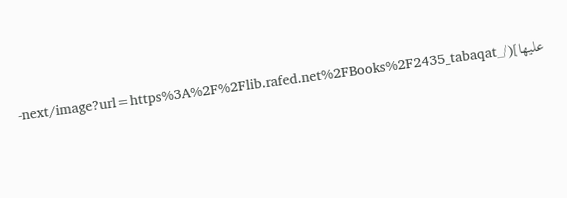عليها](/_next/image?url=https%3A%2F%2Flib.rafed.net%2FBooks%2F2435_tabaqat-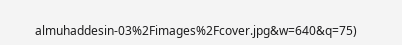almuhaddesin-03%2Fimages%2Fcover.jpg&w=640&q=75)